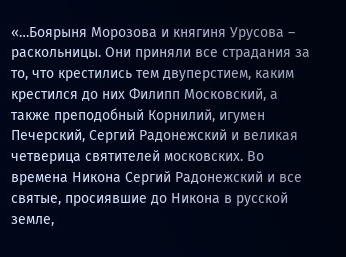«…Боярыня Морозова и княгиня Урусова – раскольницы. Они приняли все страдания за то, что крестились тем двуперстием, каким крестился до них Филипп Московский, а также преподобный Корнилий, игумен Печерский, Сергий Радонежский и великая четверица святителей московских. Во времена Никона Сергий Радонежский и все святые, просиявшие до Никона в русской земле,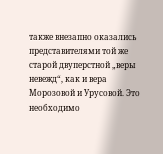также внезапно оказались представителями той же старой двуперстной „веры невежд“, как и вера Морозовой и Урусовой. Это необходимо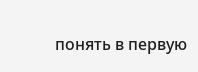понять в первую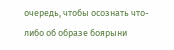очередь, чтобы осознать что-либо об образе боярыни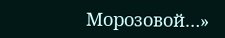Морозовой…»